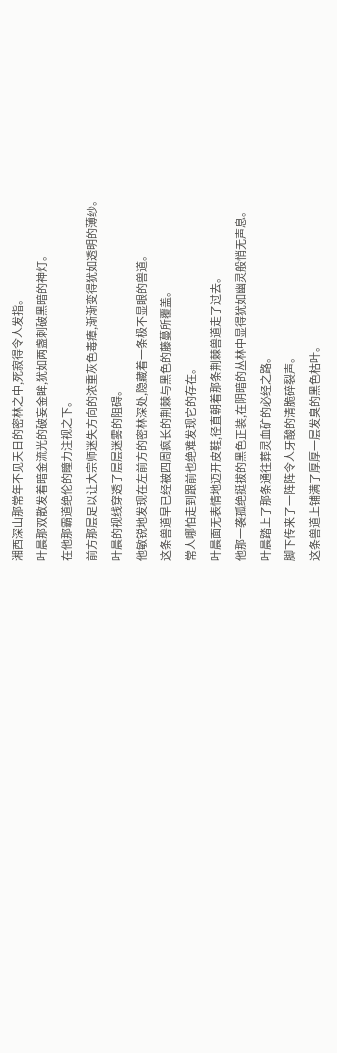湘西深山那常年不见天日的密林之中,死寂得令人发指。
叶晨那双散发着暗金流光的破妄金眸,犹如两盏刺破黑暗的神灯。
在他那霸道绝伦的瞳力注视之下。
前方那层足以让大宗师迷失方向的浓重灰色毒瘴,渐渐变得犹如透明的薄纱。
叶晨的视线穿透了层层迷雾的阻碍。
他敏锐地发现在左前方的密林深处,隐藏着一条极不显眼的兽道。
这条兽道早已经被四周疯长的荆棘与黑色的藤蔓所覆盖。
常人哪怕走到跟前也绝难发现它的存在。
叶晨面无表情地迈开皮鞋,径直朝着那条荆棘兽道走了过去。
他那一袭孤绝挺拔的黑色正装,在阴暗的丛林中显得犹如幽灵般悄无声息。
叶晨踏上了那条通往葬灵血矿的必经之路。
脚下传来了一阵阵令人牙酸的清脆碎裂声。
这条兽道上铺满了厚厚一层发臭的黑色枯叶。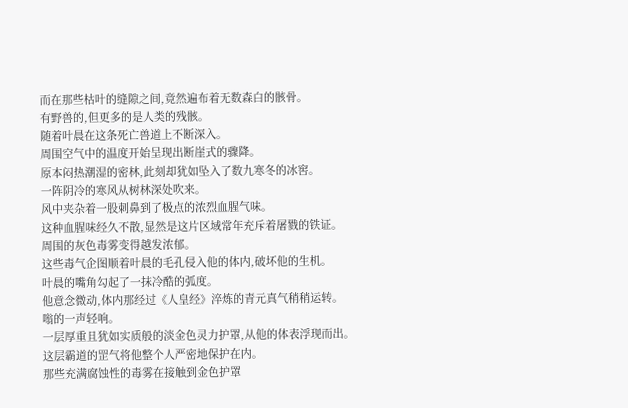而在那些枯叶的缝隙之间,竟然遍布着无数森白的骸骨。
有野兽的,但更多的是人类的残骸。
随着叶晨在这条死亡兽道上不断深入。
周围空气中的温度开始呈现出断崖式的骤降。
原本闷热潮湿的密林,此刻却犹如坠入了数九寒冬的冰窖。
一阵阴冷的寒风从树林深处吹来。
风中夹杂着一股刺鼻到了极点的浓烈血腥气味。
这种血腥味经久不散,显然是这片区域常年充斥着屠戮的铁证。
周围的灰色毒雾变得越发浓郁。
这些毒气企图顺着叶晨的毛孔侵入他的体内,破坏他的生机。
叶晨的嘴角勾起了一抹冷酷的弧度。
他意念微动,体内那经过《人皇经》淬炼的青元真气稍稍运转。
嗡的一声轻响。
一层厚重且犹如实质般的淡金色灵力护罩,从他的体表浮现而出。
这层霸道的罡气将他整个人严密地保护在内。
那些充满腐蚀性的毒雾在接触到金色护罩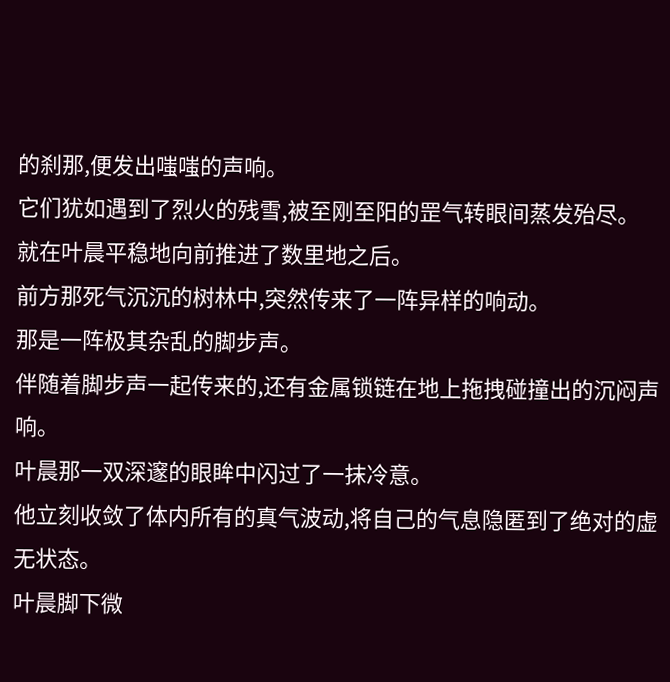的刹那,便发出嗤嗤的声响。
它们犹如遇到了烈火的残雪,被至刚至阳的罡气转眼间蒸发殆尽。
就在叶晨平稳地向前推进了数里地之后。
前方那死气沉沉的树林中,突然传来了一阵异样的响动。
那是一阵极其杂乱的脚步声。
伴随着脚步声一起传来的,还有金属锁链在地上拖拽碰撞出的沉闷声响。
叶晨那一双深邃的眼眸中闪过了一抹冷意。
他立刻收敛了体内所有的真气波动,将自己的气息隐匿到了绝对的虚无状态。
叶晨脚下微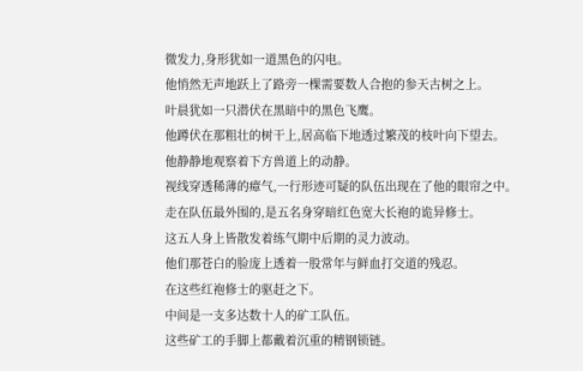微发力,身形犹如一道黑色的闪电。
他悄然无声地跃上了路旁一棵需要数人合抱的参天古树之上。
叶晨犹如一只潜伏在黑暗中的黑色飞鹰。
他蹲伏在那粗壮的树干上,居高临下地透过繁茂的枝叶向下望去。
他静静地观察着下方兽道上的动静。
视线穿透稀薄的瘴气,一行形迹可疑的队伍出现在了他的眼帘之中。
走在队伍最外围的,是五名身穿暗红色宽大长袍的诡异修士。
这五人身上皆散发着练气期中后期的灵力波动。
他们那苍白的脸庞上透着一股常年与鲜血打交道的残忍。
在这些红袍修士的驱赶之下。
中间是一支多达数十人的矿工队伍。
这些矿工的手脚上都戴着沉重的精钢锁链。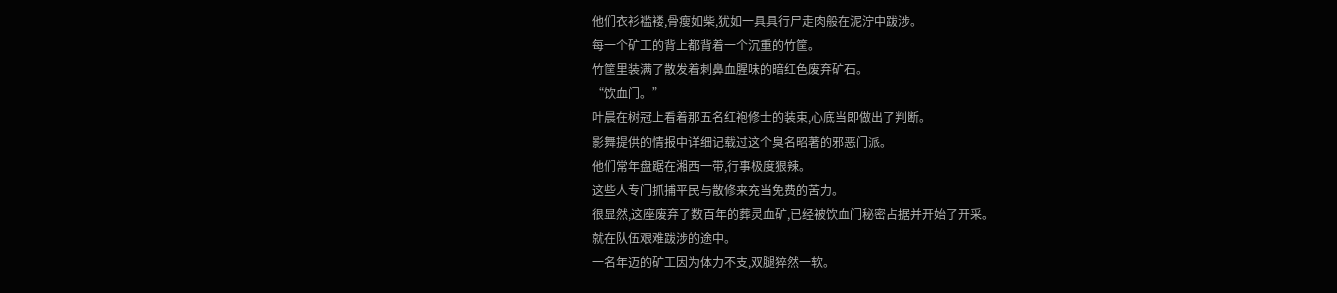他们衣衫褴褛,骨瘦如柴,犹如一具具行尸走肉般在泥泞中跋涉。
每一个矿工的背上都背着一个沉重的竹筐。
竹筐里装满了散发着刺鼻血腥味的暗红色废弃矿石。
“饮血门。”
叶晨在树冠上看着那五名红袍修士的装束,心底当即做出了判断。
影舞提供的情报中详细记载过这个臭名昭著的邪恶门派。
他们常年盘踞在湘西一带,行事极度狠辣。
这些人专门抓捕平民与散修来充当免费的苦力。
很显然,这座废弃了数百年的葬灵血矿,已经被饮血门秘密占据并开始了开采。
就在队伍艰难跋涉的途中。
一名年迈的矿工因为体力不支,双腿猝然一软。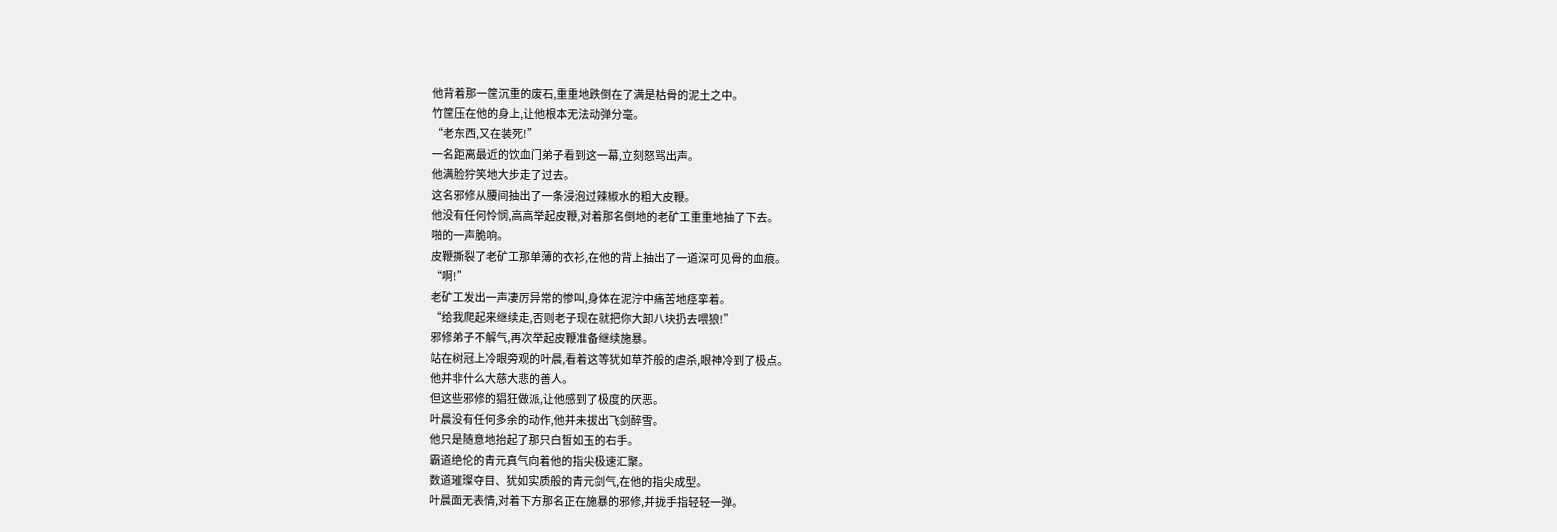他背着那一筐沉重的废石,重重地跌倒在了满是枯骨的泥土之中。
竹筐压在他的身上,让他根本无法动弹分毫。
“老东西,又在装死!”
一名距离最近的饮血门弟子看到这一幕,立刻怒骂出声。
他满脸狞笑地大步走了过去。
这名邪修从腰间抽出了一条浸泡过辣椒水的粗大皮鞭。
他没有任何怜悯,高高举起皮鞭,对着那名倒地的老矿工重重地抽了下去。
啪的一声脆响。
皮鞭撕裂了老矿工那单薄的衣衫,在他的背上抽出了一道深可见骨的血痕。
“啊!”
老矿工发出一声凄厉异常的惨叫,身体在泥泞中痛苦地痉挛着。
“给我爬起来继续走,否则老子现在就把你大卸八块扔去喂狼!”
邪修弟子不解气,再次举起皮鞭准备继续施暴。
站在树冠上冷眼旁观的叶晨,看着这等犹如草芥般的虐杀,眼神冷到了极点。
他并非什么大慈大悲的善人。
但这些邪修的猖狂做派,让他感到了极度的厌恶。
叶晨没有任何多余的动作,他并未拔出飞剑醉雪。
他只是随意地抬起了那只白皙如玉的右手。
霸道绝伦的青元真气向着他的指尖极速汇聚。
数道璀璨夺目、犹如实质般的青元剑气,在他的指尖成型。
叶晨面无表情,对着下方那名正在施暴的邪修,并拢手指轻轻一弹。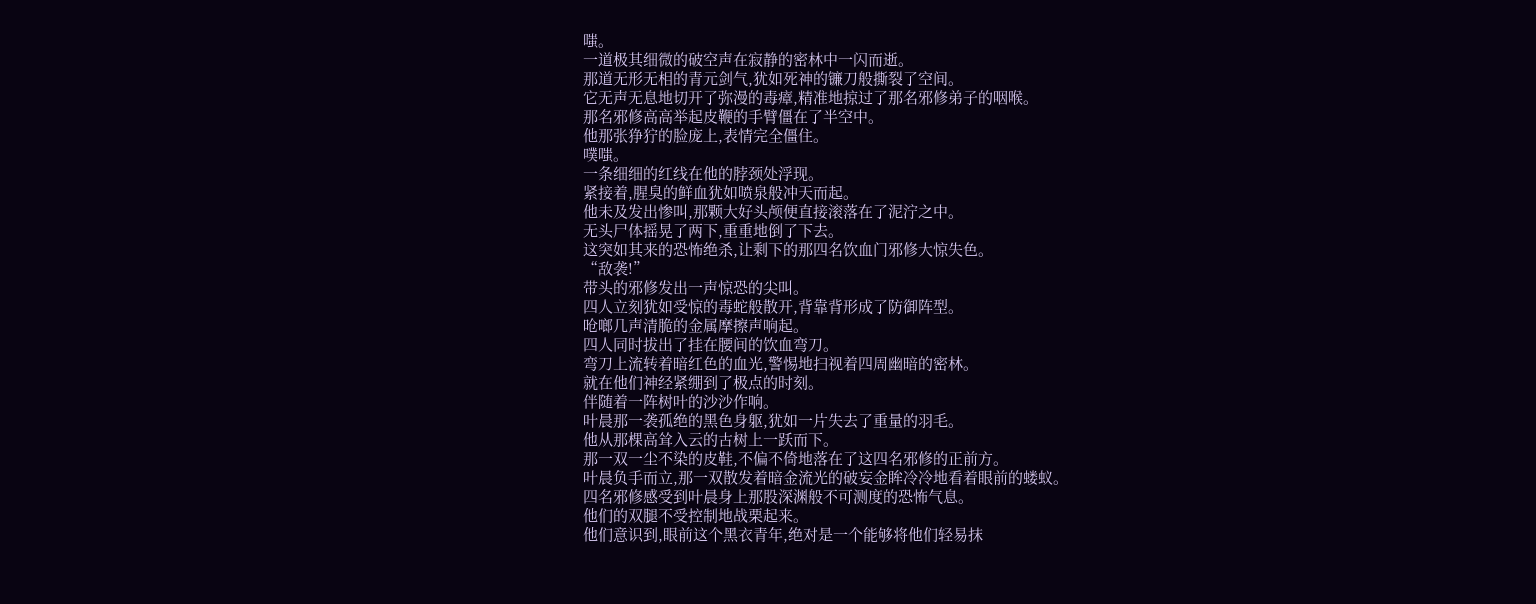嗤。
一道极其细微的破空声在寂静的密林中一闪而逝。
那道无形无相的青元剑气,犹如死神的镰刀般撕裂了空间。
它无声无息地切开了弥漫的毒瘴,精准地掠过了那名邪修弟子的咽喉。
那名邪修高高举起皮鞭的手臂僵在了半空中。
他那张狰狞的脸庞上,表情完全僵住。
噗嗤。
一条细细的红线在他的脖颈处浮现。
紧接着,腥臭的鲜血犹如喷泉般冲天而起。
他未及发出惨叫,那颗大好头颅便直接滚落在了泥泞之中。
无头尸体摇晃了两下,重重地倒了下去。
这突如其来的恐怖绝杀,让剩下的那四名饮血门邪修大惊失色。
“敌袭!”
带头的邪修发出一声惊恐的尖叫。
四人立刻犹如受惊的毒蛇般散开,背靠背形成了防御阵型。
呛啷几声清脆的金属摩擦声响起。
四人同时拔出了挂在腰间的饮血弯刀。
弯刀上流转着暗红色的血光,警惕地扫视着四周幽暗的密林。
就在他们神经紧绷到了极点的时刻。
伴随着一阵树叶的沙沙作响。
叶晨那一袭孤绝的黑色身躯,犹如一片失去了重量的羽毛。
他从那棵高耸入云的古树上一跃而下。
那一双一尘不染的皮鞋,不偏不倚地落在了这四名邪修的正前方。
叶晨负手而立,那一双散发着暗金流光的破妄金眸冷冷地看着眼前的蝼蚁。
四名邪修感受到叶晨身上那股深渊般不可测度的恐怖气息。
他们的双腿不受控制地战栗起来。
他们意识到,眼前这个黑衣青年,绝对是一个能够将他们轻易抹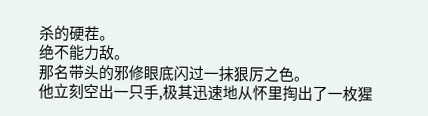杀的硬茬。
绝不能力敌。
那名带头的邪修眼底闪过一抹狠厉之色。
他立刻空出一只手,极其迅速地从怀里掏出了一枚猩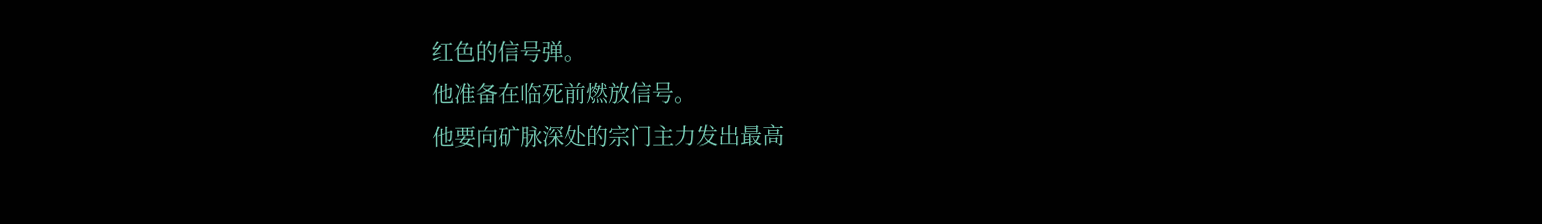红色的信号弹。
他准备在临死前燃放信号。
他要向矿脉深处的宗门主力发出最高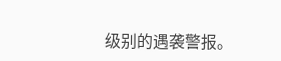级别的遇袭警报。